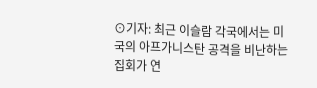⊙기자: 최근 이슬람 각국에서는 미국의 아프가니스탄 공격을 비난하는 집회가 연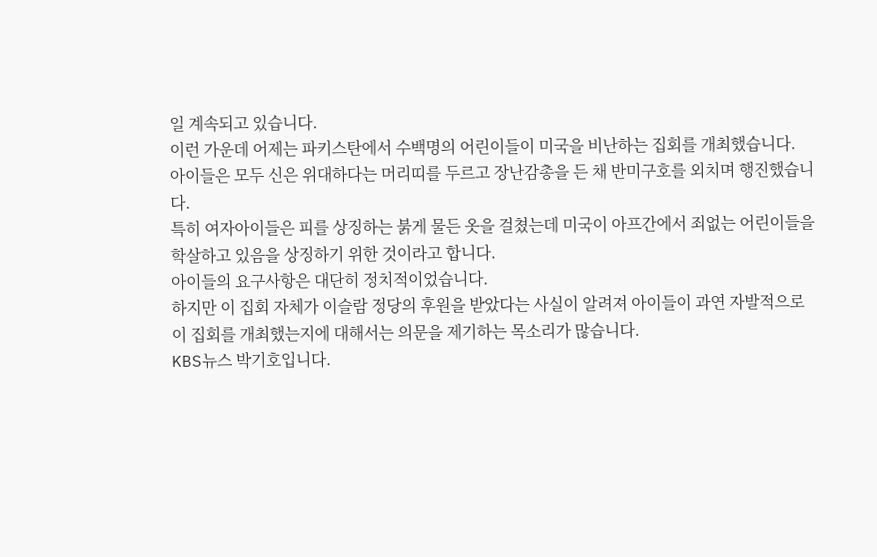일 계속되고 있습니다.
이런 가운데 어제는 파키스탄에서 수백명의 어린이들이 미국을 비난하는 집회를 개최했습니다.
아이들은 모두 신은 위대하다는 머리띠를 두르고 장난감총을 든 채 반미구호를 외치며 행진했습니다.
특히 여자아이들은 피를 상징하는 붉게 물든 옷을 걸쳤는데 미국이 아프간에서 죄없는 어린이들을 학살하고 있음을 상징하기 위한 것이라고 합니다.
아이들의 요구사항은 대단히 정치적이었습니다.
하지만 이 집회 자체가 이슬람 정당의 후원을 받았다는 사실이 알려져 아이들이 과연 자발적으로 이 집회를 개최했는지에 대해서는 의문을 제기하는 목소리가 많습니다.
KBS뉴스 박기호입니다.